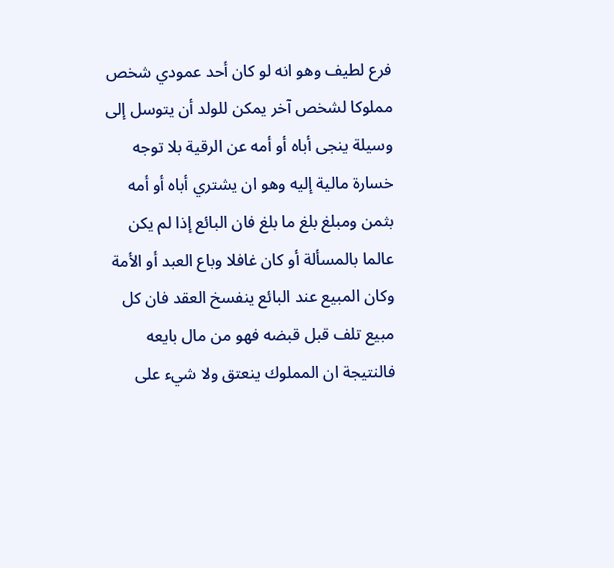فرع لطيف وهو انه لو كان أحد عمودي شخص مملوكا لشخص آخر يمكن للولد أن يتوسل إلى وسيلة ينجى أباه أو أمه عن الرقية بلا توجه خسارة مالية إليه وهو ان يشتري أباه أو أمه بثمن ومبلغ بلغ ما بلغ فان البائع إذا لم يكن عالما بالمسألة أو كان غافلا وباع العبد أو الأمة وكان المبيع عند البائع ينفسخ العقد فان كل مبيع تلف قبل قبضه فهو من مال بايعه فالنتيجة ان المملوك ينعتق ولا شيء على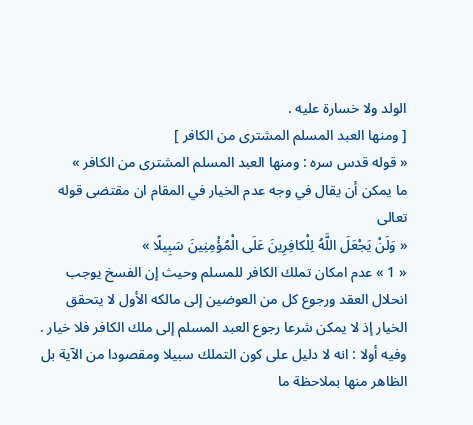الولد ولا خسارة عليه .
[ ومنها العبد المسلم المشترى من الكافر ]
« قوله قدس سره : ومنها العبد المسلم المشترى من الكافر »
ما يمكن أن يقال في وجه عدم الخيار في المقام ان مقتضى قوله تعالى
« وَلَنْ يَجْعَلَ اللَّهُ لِلْكافِرِينَ عَلَى الْمُؤْمِنِينَ سَبِيلًا »
« 1 » عدم امكان تملك الكافر للمسلم وحيث إن الفسخ يوجب انحلال العقد ورجوع كل من العوضين إلى مالكه الأول لا يتحقق الخيار إذ لا يمكن شرعا رجوع العبد المسلم إلى ملك الكافر فلا خيار .
وفيه أولا : انه لا دليل على كون التملك سبيلا ومقصودا من الآية بل الظاهر منها بملاحظة ما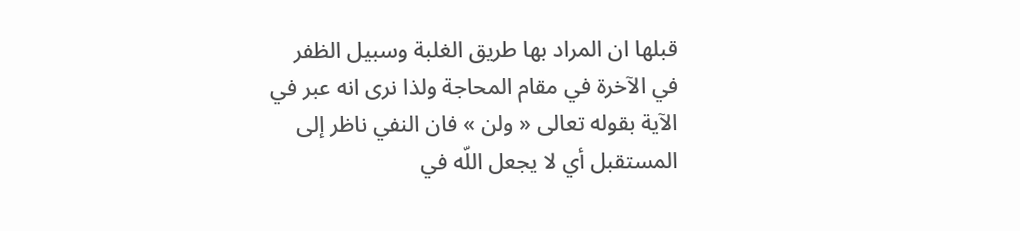قبلها ان المراد بها طريق الغلبة وسبيل الظفر في الآخرة في مقام المحاجة ولذا نرى انه عبر في الآية بقوله تعالى « ولن » فان النفي ناظر إلى المستقبل أي لا يجعل اللّه في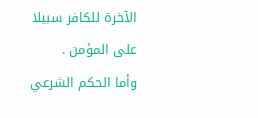الآخرة للكافر سبيلا على المؤمن .
وأما الحكم الشرعي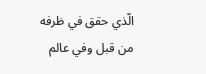الّذي حقق في ظرفه من قبل وفي عالم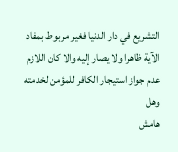التشريع في دار الدنيا فغير مربوط بمفاد الآية ظاهرا ولا يصار إليه والا كان اللازم عدم جواز استيجار الكافر للمؤمن لخدمته وهل
هامش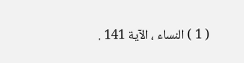( 1 ) النساء ، الآية 141 .